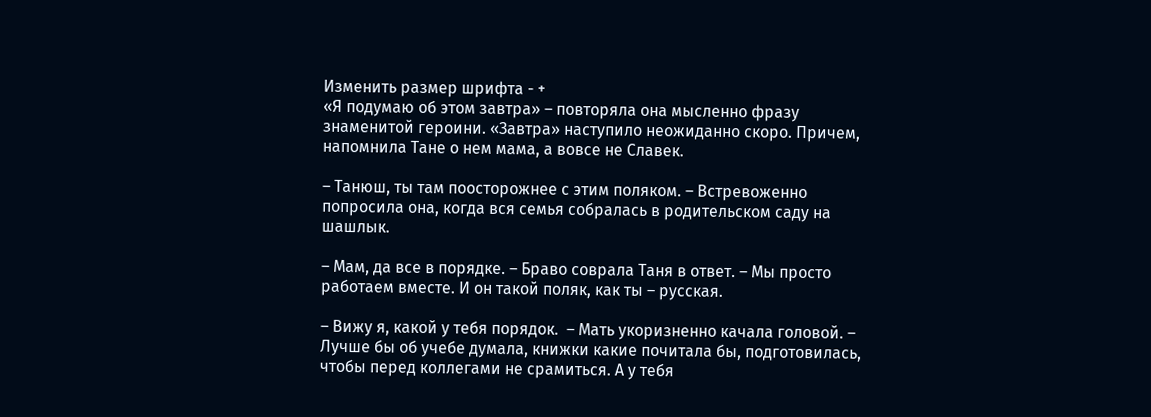Изменить размер шрифта - +
«Я подумаю об этом завтра» – повторяла она мысленно фразу знаменитой героини. «Завтра» наступило неожиданно скоро. Причем, напомнила Тане о нем мама, а вовсе не Славек.

– Танюш, ты там поосторожнее с этим поляком. – Встревоженно попросила она, когда вся семья собралась в родительском саду на шашлык.

– Мам, да все в порядке. – Браво соврала Таня в ответ. – Мы просто работаем вместе. И он такой поляк, как ты – русская.

– Вижу я, какой у тебя порядок.  – Мать укоризненно качала головой. – Лучше бы об учебе думала, книжки какие почитала бы, подготовилась, чтобы перед коллегами не срамиться. А у тебя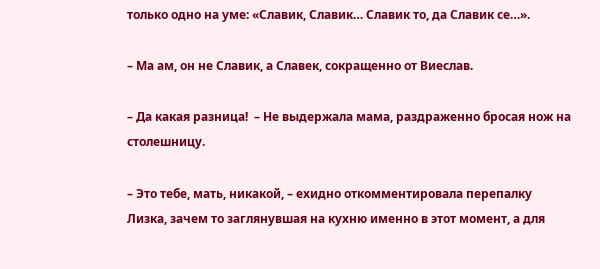только одно на уме: «Славик, Славик… Славик то, да Славик се…».

– Ма ам, он не Славик, а Славек, сокращенно от Виеслав.

– Да какая разница!  – Не выдержала мама, раздраженно бросая нож на столешницу.

– Это тебе, мать, никакой, – ехидно откомментировала перепалку Лизка, зачем то заглянувшая на кухню именно в этот момент, а для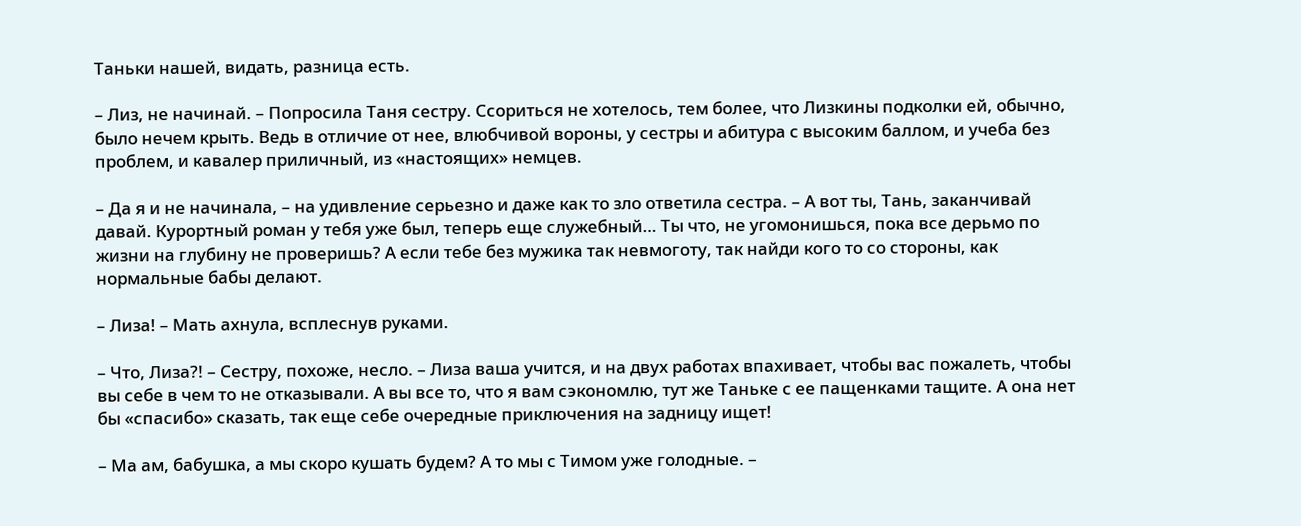Таньки нашей, видать, разница есть.

– Лиз, не начинай. – Попросила Таня сестру. Ссориться не хотелось, тем более, что Лизкины подколки ей, обычно, было нечем крыть. Ведь в отличие от нее, влюбчивой вороны, у сестры и абитура с высоким баллом, и учеба без проблем, и кавалер приличный, из «настоящих» немцев.

– Да я и не начинала, – на удивление серьезно и даже как то зло ответила сестра. – А вот ты, Тань, заканчивай давай. Курортный роман у тебя уже был, теперь еще служебный… Ты что, не угомонишься, пока все дерьмо по жизни на глубину не проверишь? А если тебе без мужика так невмоготу, так найди кого то со стороны, как нормальные бабы делают.

– Лиза! – Мать ахнула, всплеснув руками.

– Что, Лиза?! – Сестру, похоже, несло. – Лиза ваша учится, и на двух работах впахивает, чтобы вас пожалеть, чтобы вы себе в чем то не отказывали. А вы все то, что я вам сэкономлю, тут же Таньке с ее пащенками тащите. А она нет бы «спасибо» сказать, так еще себе очередные приключения на задницу ищет!

– Ма ам, бабушка, а мы скоро кушать будем? А то мы с Тимом уже голодные. –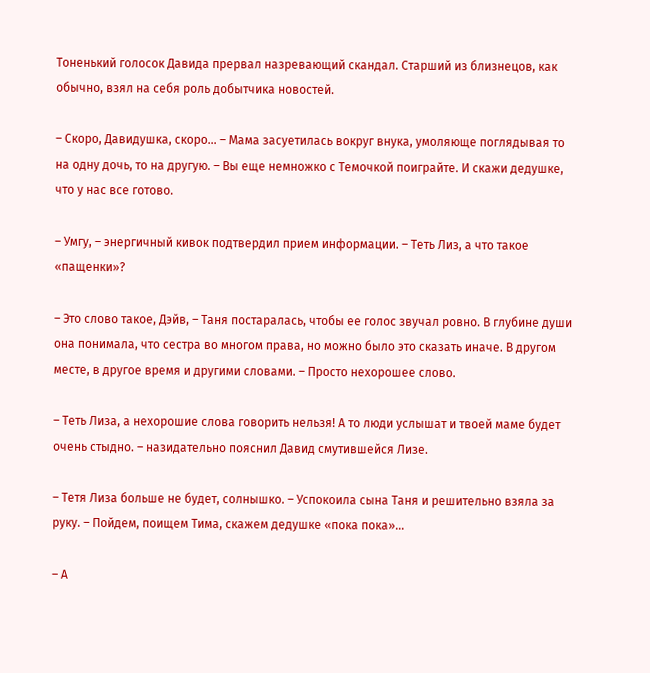Тоненький голосок Давида прервал назревающий скандал. Старший из близнецов, как обычно, взял на себя роль добытчика новостей.

– Скоро, Давидушка, скоро… – Мама засуетилась вокруг внука, умоляюще поглядывая то на одну дочь, то на другую. – Вы еще немножко с Темочкой поиграйте. И скажи дедушке, что у нас все готово.

– Умгу, – энергичный кивок подтвердил прием информации. – Теть Лиз, а что такое «пащенки»?

– Это слово такое, Дэйв, – Таня постаралась, чтобы ее голос звучал ровно. В глубине души она понимала, что сестра во многом права, но можно было это сказать иначе. В другом месте, в другое время и другими словами. – Просто нехорошее слово.

– Теть Лиза, а нехорошие слова говорить нельзя! А то люди услышат и твоей маме будет очень стыдно. – назидательно пояснил Давид смутившейся Лизе.

– Тетя Лиза больше не будет, солнышко. – Успокоила сына Таня и решительно взяла за руку. – Пойдем, поищем Тима, скажем дедушке «пока пока»…

– А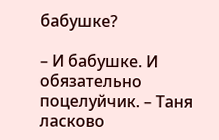бабушке?

– И бабушке. И обязательно поцелуйчик. – Таня ласково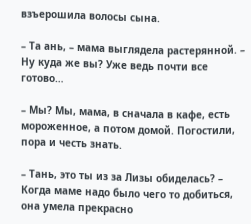взъерошила волосы сына.

– Та ань, – мама выглядела растерянной. – Ну куда же вы? Уже ведь почти все готово…

– Мы? Мы, мама, в сначала в кафе, есть мороженное, а потом домой. Погостили, пора и честь знать.

– Тань, это ты из за Лизы обиделась? – Когда маме надо было чего то добиться, она умела прекрасно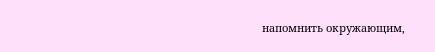напомнить окружающим,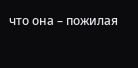что она – пожилая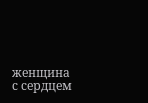женщина с сердцем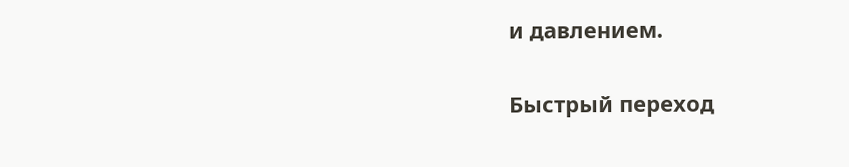и давлением.

Быстрый переход